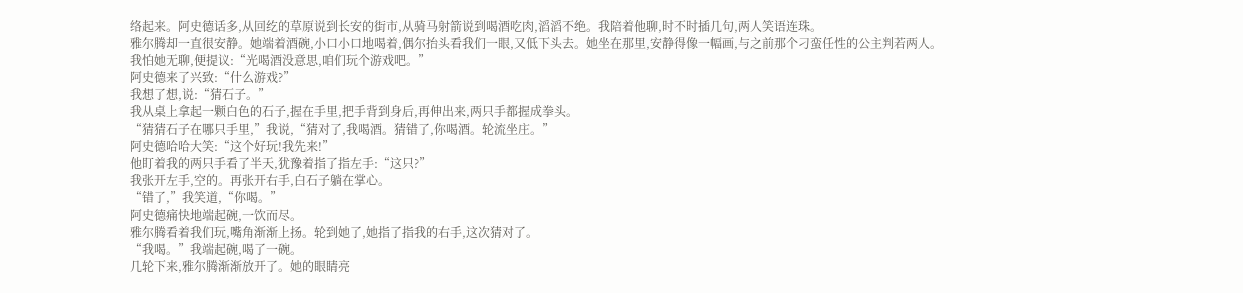络起来。阿史德话多,从回纥的草原说到长安的街市,从骑马射箭说到喝酒吃肉,滔滔不绝。我陪着他聊,时不时插几句,两人笑语连珠。
雅尔腾却一直很安静。她端着酒碗,小口小口地喝着,偶尔抬头看我们一眼,又低下头去。她坐在那里,安静得像一幅画,与之前那个刁蛮任性的公主判若两人。
我怕她无聊,便提议:“光喝酒没意思,咱们玩个游戏吧。”
阿史德来了兴致:“什么游戏?”
我想了想,说:“猜石子。”
我从桌上拿起一颗白色的石子,握在手里,把手背到身后,再伸出来,两只手都握成拳头。
“猜猜石子在哪只手里,”我说,“猜对了,我喝酒。猜错了,你喝酒。轮流坐庄。”
阿史德哈哈大笑:“这个好玩!我先来!”
他盯着我的两只手看了半天,犹豫着指了指左手:“这只?”
我张开左手,空的。再张开右手,白石子躺在掌心。
“错了,”我笑道,“你喝。”
阿史德痛快地端起碗,一饮而尽。
雅尔腾看着我们玩,嘴角渐渐上扬。轮到她了,她指了指我的右手,这次猜对了。
“我喝。”我端起碗,喝了一碗。
几轮下来,雅尔腾渐渐放开了。她的眼睛亮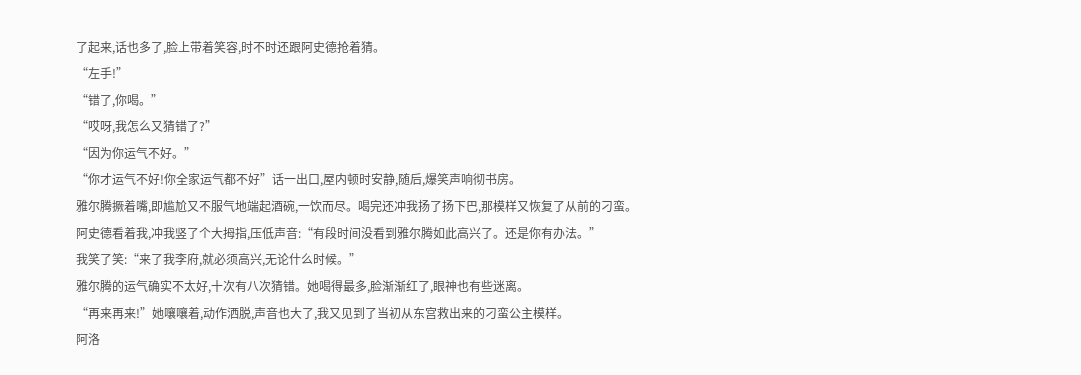了起来,话也多了,脸上带着笑容,时不时还跟阿史德抢着猜。
“左手!”
“错了,你喝。”
“哎呀,我怎么又猜错了?”
“因为你运气不好。”
“你才运气不好!你全家运气都不好”话一出口,屋内顿时安静,随后,爆笑声响彻书房。
雅尔腾撅着嘴,即尴尬又不服气地端起酒碗,一饮而尽。喝完还冲我扬了扬下巴,那模样又恢复了从前的刁蛮。
阿史德看着我,冲我竖了个大拇指,压低声音:“有段时间没看到雅尔腾如此高兴了。还是你有办法。”
我笑了笑:“来了我李府,就必须高兴,无论什么时候。”
雅尔腾的运气确实不太好,十次有八次猜错。她喝得最多,脸渐渐红了,眼神也有些迷离。
“再来再来!”她嚷嚷着,动作洒脱,声音也大了,我又见到了当初从东宫救出来的刁蛮公主模样。
阿洛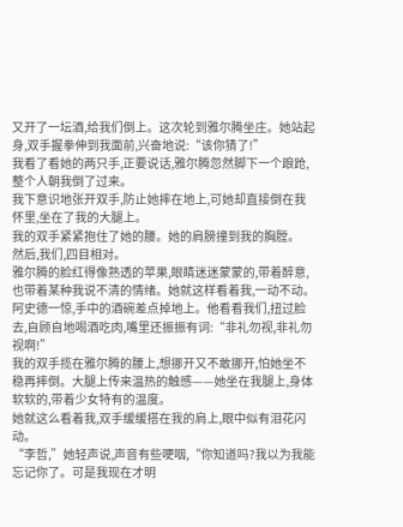又开了一坛酒,给我们倒上。这次轮到雅尔腾坐庄。她站起身,双手握拳伸到我面前,兴奋地说:“该你猜了!”
我看了看她的两只手,正要说话,雅尔腾忽然脚下一个踉跄,整个人朝我倒了过来。
我下意识地张开双手,防止她摔在地上,可她却直接倒在我怀里,坐在了我的大腿上。
我的双手紧紧抱住了她的腰。她的肩膀撞到我的胸膛。
然后,我们,四目相对。
雅尔腾的脸红得像熟透的苹果,眼睛迷迷蒙蒙的,带着醉意,也带着某种我说不清的情绪。她就这样看着我,一动不动。
阿史德一惊,手中的酒碗差点掉地上。他看看我们,扭过脸去,自顾自地喝酒吃肉,嘴里还振振有词:“非礼勿视,非礼勿视啊!”
我的双手揽在雅尔腾的腰上,想挪开又不敢挪开,怕她坐不稳再摔倒。大腿上传来温热的触感——她坐在我腿上,身体软软的,带着少女特有的温度。
她就这么看着我,双手缓缓搭在我的肩上,眼中似有泪花闪动。
“李哲,”她轻声说,声音有些哽咽,“你知道吗?我以为我能忘记你了。可是我现在才明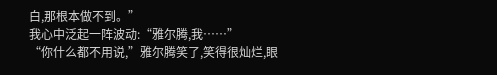白,那根本做不到。”
我心中泛起一阵波动:“雅尔腾,我……”
“你什么都不用说,”雅尔腾笑了,笑得很灿烂,眼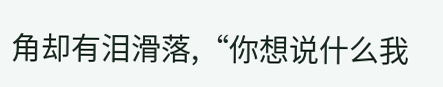角却有泪滑落,“你想说什么我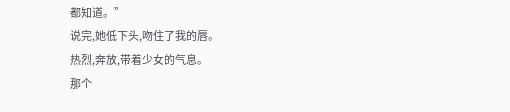都知道。”
说完,她低下头,吻住了我的唇。
热烈,奔放,带着少女的气息。
那个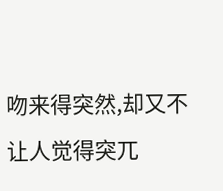吻来得突然,却又不让人觉得突兀